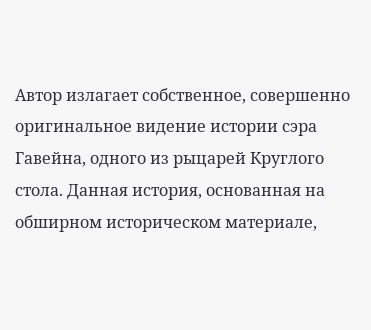Автор излагает собственное, совершенно оригинальное видение истории сэра Гавейна, одного из рыцарей Круглого стола. Данная история, основанная на обширном историческом материале,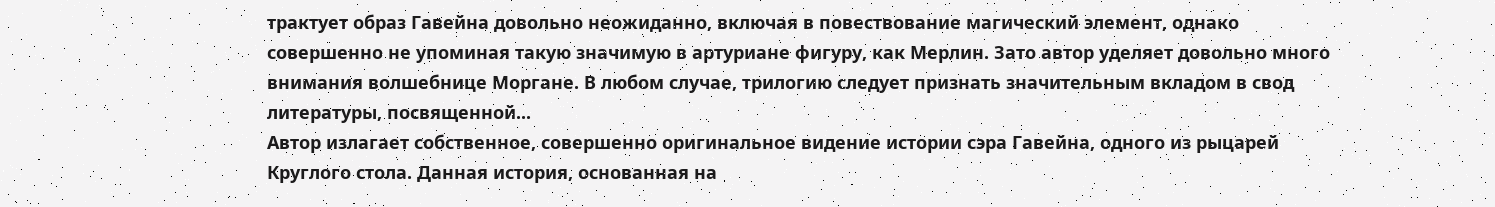трактует образ Гавейна довольно неожиданно, включая в повествование магический элемент, однако совершенно не упоминая такую значимую в артуриане фигуру, как Мерлин. Зато автор уделяет довольно много внимания волшебнице Моргане. В любом случае, трилогию следует признать значительным вкладом в свод литературы, посвященной...
Автор излагает собственное, совершенно оригинальное видение истории сэра Гавейна, одного из рыцарей Круглого стола. Данная история, основанная на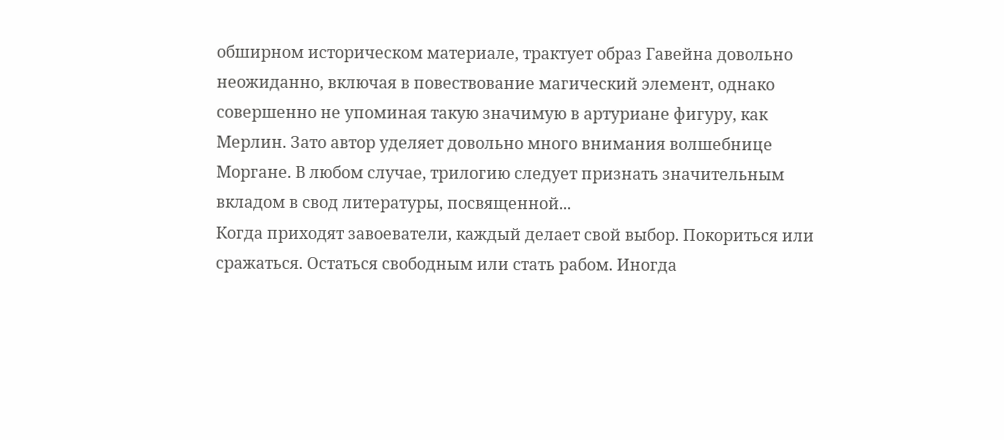обширном историческом материале, трактует образ Гавейна довольно неожиданно, включая в повествование магический элемент, однако совершенно не упоминая такую значимую в артуриане фигуру, как Мерлин. Зато автор уделяет довольно много внимания волшебнице Моргане. В любом случае, трилогию следует признать значительным вкладом в свод литературы, посвященной...
Когда приходят завоеватели, каждый делает свой выбор. Покориться или сражаться. Остаться свободным или стать рабом. Иногда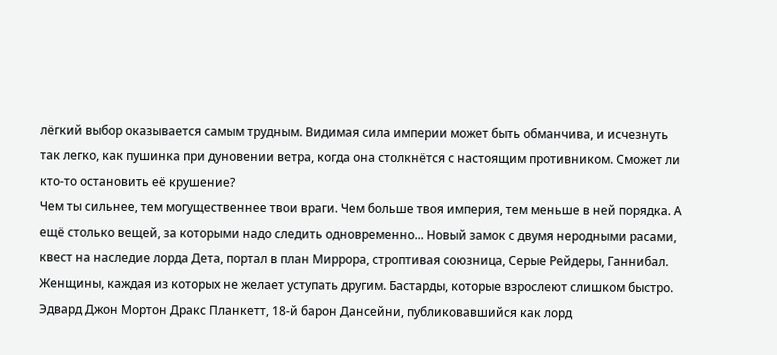лёгкий выбор оказывается самым трудным. Видимая сила империи может быть обманчива, и исчезнуть так легко, как пушинка при дуновении ветра, когда она столкнётся с настоящим противником. Сможет ли кто-то остановить её крушение?
Чем ты сильнее, тем могущественнее твои враги. Чем больше твоя империя, тем меньше в ней порядка. А ещё столько вещей, за которыми надо следить одновременно... Новый замок с двумя неродными расами, квест на наследие лорда Дета, портал в план Миррора, строптивая союзница, Серые Рейдеры, Ганнибал. Женщины, каждая из которых не желает уступать другим. Бастарды, которые взрослеют слишком быстро.
Эдвард Джон Мортон Дракс Планкетт, 18-й барон Дансейни, публиковавшийся как лорд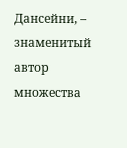Дансейни, – знаменитый автор множества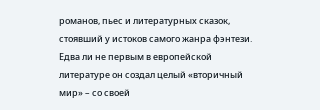романов, пьес и литературных сказок, стоявший у истоков самого жанра фэнтези. Едва ли не первым в европейской литературе он создал целый «вторичный мир» – со своей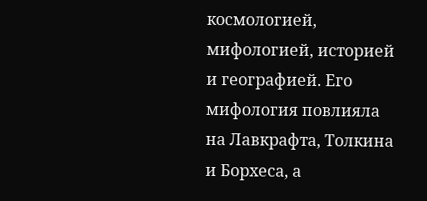космологией, мифологией, историей и географией. Его мифология повлияла на Лавкрафта, Толкина и Борхеса, а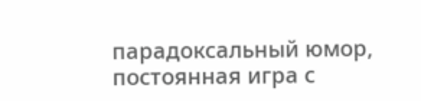парадоксальный юмор, постоянная игра с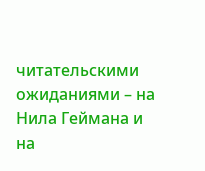читательскими ожиданиями – на Нила Геймана и на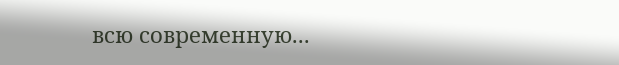всю современную...